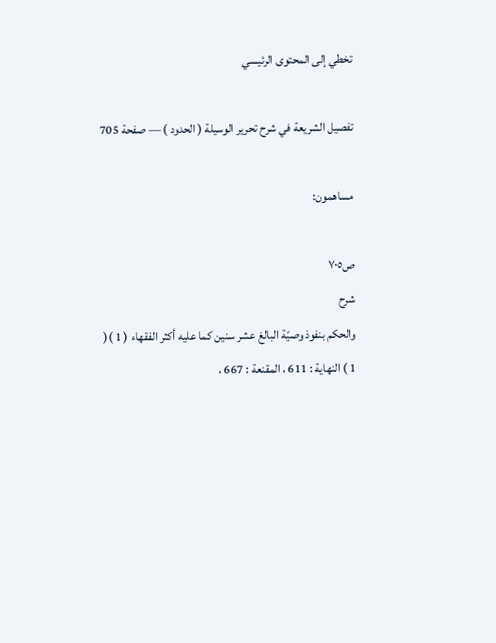تخطي إلى المحتوى الرئيسي

تفصيل الشريعة في شرح تحرير الوسيلة ( الحدود ) — صفحة 705

مساهمون:

ص٧٠٥
شرح
والحكم بنفوذ وصيّة البالغ عشر سنين كما عليه أكثر الفقهاء ( 1 )( 1 ) النهاية : 611 ، المقنعة : 667 ،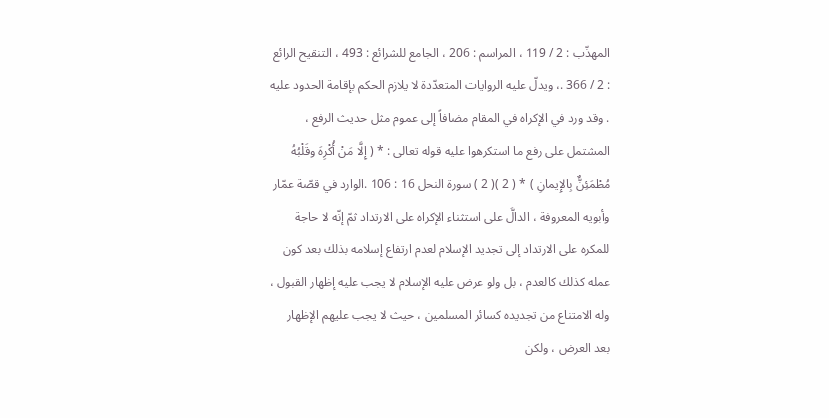المهذّب : 2 / 119 ، المراسم : 206 ، الجامع للشرائع : 493 ، التنقيح الرائع : 2 / 366 .، ويدلّ عليه الروايات المتعدّدة لا يلازم الحكم بإقامة الحدود عليه . وقد ورد في الإكراه في المقام مضافاً إلى عموم مثل حديث الرفع ، المشتمل على رفع ما استكرهوا عليه قوله تعالى : * ( إِلَّا مَنْ أُكْرِهَ وقَلْبُهُ مُطْمَئِنٌّ بِالإِيمانِ ) * ( 2 )( 2 ) سورة النحل 16 : 106 .الوارد في قصّة عمّار وأبويه المعروفة ، الدالَّ على استثناء الإكراه على الارتداد ثمّ إنّه لا حاجة للمكره على الارتداد إلى تجديد الإسلام لعدم ارتفاع إسلامه بذلك بعد كون عمله كذلك كالعدم ، بل ولو عرض عليه الإسلام لا يجب عليه إظهار القبول ، وله الامتناع من تجديده كسائر المسلمين ، حيث لا يجب عليهم الإظهار بعد العرض ، ولكن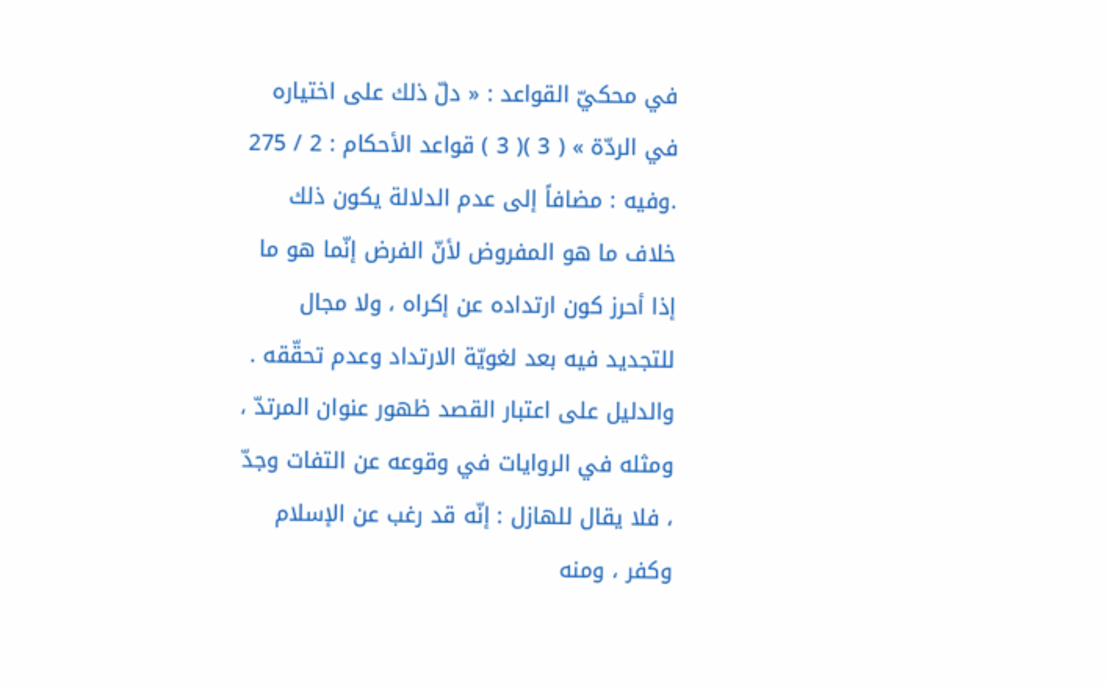في محكيّ القواعد : « دلّ ذلك على اختياره في الردّة » ( 3 )( 3 ) قواعد الأحكام : 2 / 275 .وفيه : مضافاً إلى عدم الدلالة يكون ذلك خلاف ما هو المفروض لأنّ الفرض إنّما هو ما إذا أحرز كون ارتداده عن إكراه ، ولا مجال للتجديد فيه بعد لغويّة الارتداد وعدم تحقّقه . والدليل على اعتبار القصد ظهور عنوان المرتدّ ، ومثله في الروايات في وقوعه عن التفات وجدّ ، فلا يقال للهازل : إنّه قد رغب عن الإسلام وكفر ، ومنه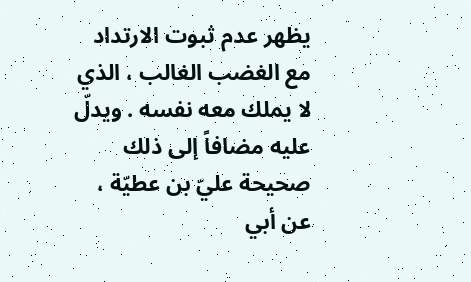يظهر عدم ثبوت الارتداد مع الغضب الغالب ، الذي لا يملك معه نفسه . ويدلّ عليه مضافاً إلى ذلك صحيحة عليّ بن عطيّة ، عن أبي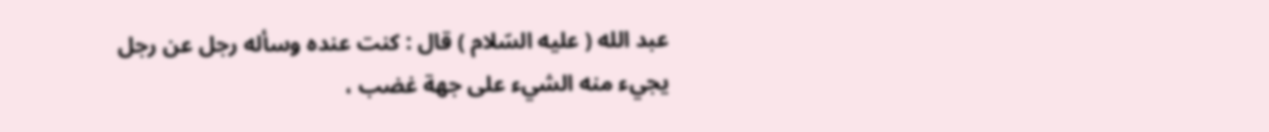عبد الله ( عليه السّلام ) قال : كنت عنده وسأله رجل عن رجل يجيء منه الشيء على جهة غضب ،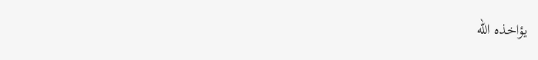يؤاخذه الله